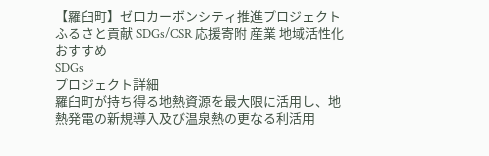【羅臼町】ゼロカーボンシティ推進プロジェクト
ふるさと貢献 SDGs/CSR 応援寄附 産業 地域活性化 おすすめ
SDGs
プロジェクト詳細
羅臼町が持ち得る地熱資源を最大限に活用し、地熱発電の新規導入及び温泉熱の更なる利活用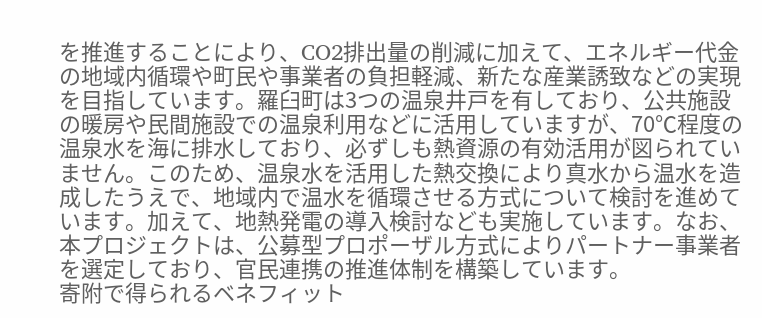を推進することにより、CO2排出量の削減に加えて、エネルギー代金の地域内循環や町民や事業者の負担軽減、新たな産業誘致などの実現を目指しています。羅臼町は3つの温泉井戸を有しており、公共施設の暖房や民間施設での温泉利用などに活用していますが、70℃程度の温泉水を海に排水しており、必ずしも熱資源の有効活用が図られていません。このため、温泉水を活用した熱交換により真水から温水を造成したうえで、地域内で温水を循環させる方式について検討を進めています。加えて、地熱発電の導入検討なども実施しています。なお、本プロジェクトは、公募型プロポーザル方式によりパートナー事業者を選定しており、官民連携の推進体制を構築しています。
寄附で得られるベネフィット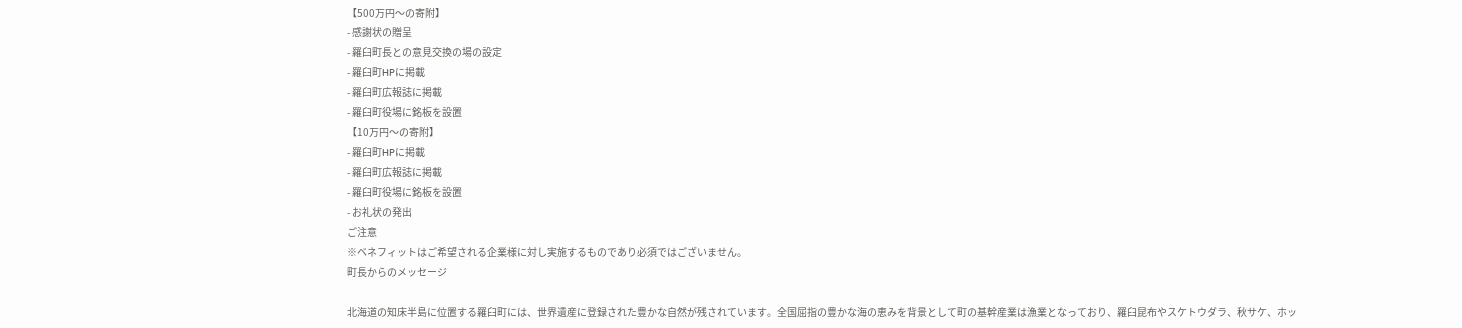【500万円〜の寄附】
- 感謝状の贈呈
- 羅臼町長との意見交換の場の設定
- 羅臼町HPに掲載
- 羅臼町広報誌に掲載
- 羅臼町役場に銘板を設置
【10万円〜の寄附】
- 羅臼町HPに掲載
- 羅臼町広報誌に掲載
- 羅臼町役場に銘板を設置
- お礼状の発出
ご注意
※ベネフィットはご希望される企業様に対し実施するものであり必須ではございません。
町長からのメッセージ

北海道の知床半島に位置する羅臼町には、世界遺産に登録された豊かな自然が残されています。全国屈指の豊かな海の恵みを背景として町の基幹産業は漁業となっており、羅臼昆布やスケトウダラ、秋サケ、ホッ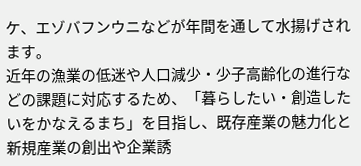ケ、エゾバフンウニなどが年間を通して水揚げされます。
近年の漁業の低迷や人口減少・少子高齢化の進行などの課題に対応するため、「暮らしたい・創造したいをかなえるまち」を目指し、既存産業の魅力化と新規産業の創出や企業誘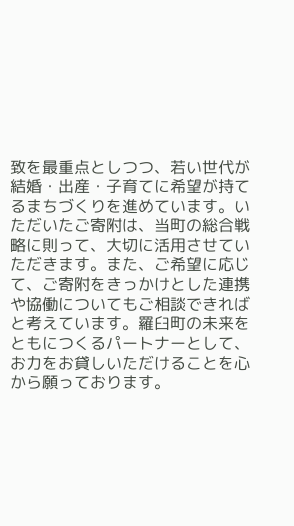致を最重点としつつ、若い世代が結婚・出産・子育てに希望が持てるまちづくりを進めています。いただいたご寄附は、当町の総合戦略に則って、大切に活用させていただきます。また、ご希望に応じて、ご寄附をきっかけとした連携や協働についてもご相談できればと考えています。羅臼町の未来をともにつくるパートナーとして、お力をお貸しいただけることを心から願っております。